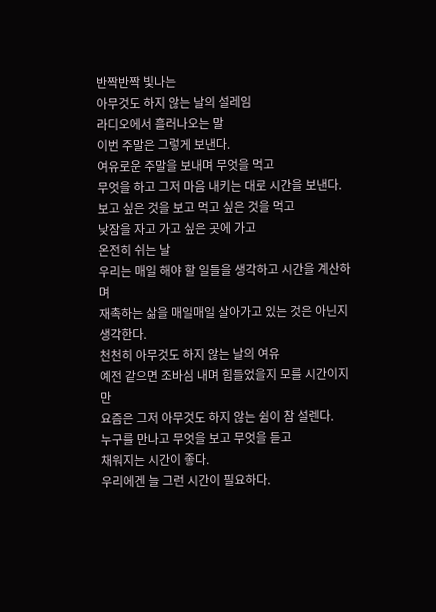반짝반짝 빛나는
아무것도 하지 않는 날의 설레임
라디오에서 흘러나오는 말
이번 주말은 그렇게 보낸다.
여유로운 주말을 보내며 무엇을 먹고
무엇을 하고 그저 마음 내키는 대로 시간을 보낸다.
보고 싶은 것을 보고 먹고 싶은 것을 먹고
낮잠을 자고 가고 싶은 곳에 가고
온전히 쉬는 날
우리는 매일 해야 할 일들을 생각하고 시간을 계산하며
재촉하는 삶을 매일매일 살아가고 있는 것은 아닌지 생각한다.
천천히 아무것도 하지 않는 날의 여유
예전 같으면 조바심 내며 힘들었을지 모를 시간이지만
요즘은 그저 아무것도 하지 않는 쉼이 참 설렌다.
누구를 만나고 무엇을 보고 무엇을 듣고
채워지는 시간이 좋다.
우리에겐 늘 그런 시간이 필요하다.